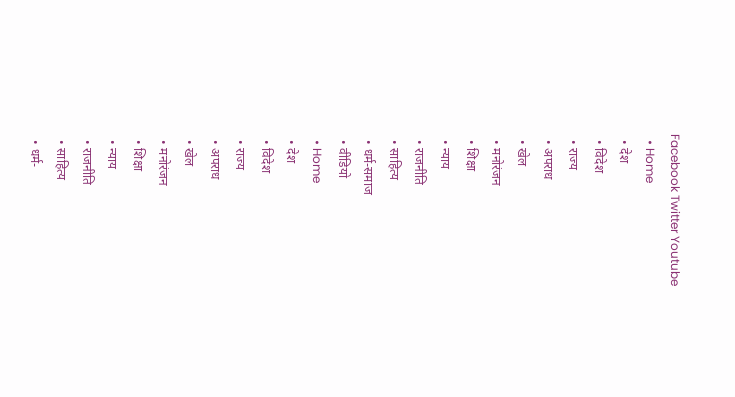Facebook Twitter Youtube
  • Home
  • देश
  • विदेश
  • राज्य
  • अपराध
  • खेल
  • मनोरंजन
  • शिक्षा
  • न्याय
  • राजनीति
  • साहित्य
  • धर्म-समाज
  • वीडियो
  • Home
  • देश
  • विदेश
  • राज्य
  • अपराध
  • खेल
  • मनोरंजन
  • शिक्षा
  • न्याय
  • राजनीति
  • साहित्य
  • धर्म-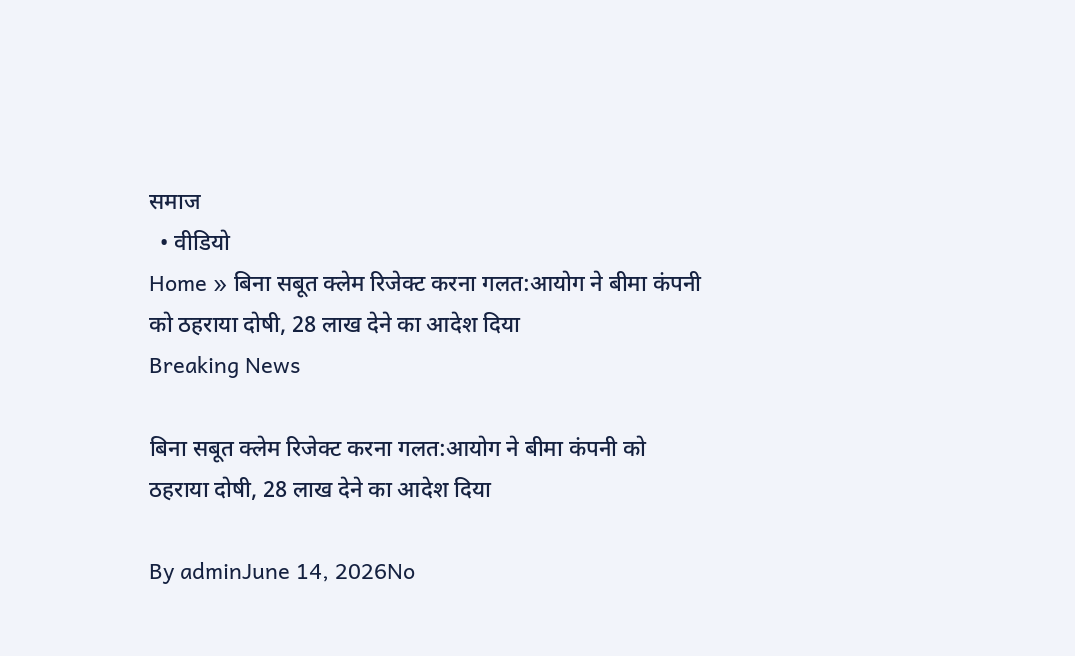समाज
  • वीडियो
Home » बिना सबूत क्लेम रिजेक्ट करना गलत:आयोग ने बीमा कंपनी को ठहराया दोषी, 28 लाख देने का आदेश दिया
Breaking News

बिना सबूत क्लेम रिजेक्ट करना गलत:आयोग ने बीमा कंपनी को ठहराया दोषी, 28 लाख देने का आदेश दिया

By adminJune 14, 2026No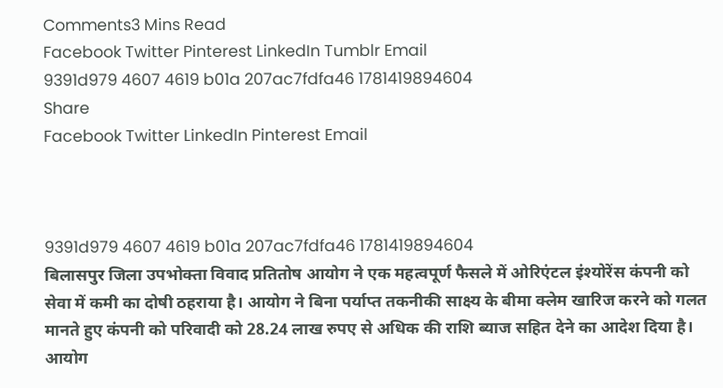Comments3 Mins Read
Facebook Twitter Pinterest LinkedIn Tumblr Email
9391d979 4607 4619 b01a 207ac7fdfa46 1781419894604
Share
Facebook Twitter LinkedIn Pinterest Email



9391d979 4607 4619 b01a 207ac7fdfa46 1781419894604
बिलासपुर जिला उपभोक्ता विवाद प्रतितोष आयोग ने एक महत्वपूर्ण फैसले में ओरिएंटल इंश्योरेंस कंपनी को सेवा में कमी का दोषी ठहराया है। आयोग ने बिना पर्याप्त तकनीकी साक्ष्य के बीमा क्लेम खारिज करने को गलत मानते हुए कंपनी को परिवादी को 28.24 लाख रुपए से अधिक की राशि ब्याज सहित देने का आदेश दिया है। आयोग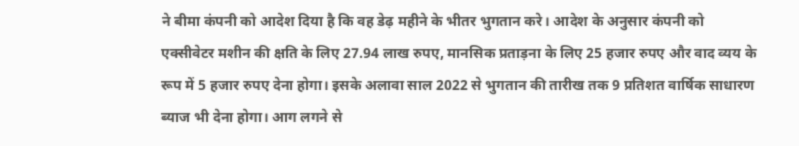ने बीमा कंपनी को आदेश दिया है कि वह डेढ़ महीने के भीतर भुगतान करे। आदेश के अनुसार कंपनी को एक्सीवेटर मशीन की क्षति के लिए 27.94 लाख रुपए, मानसिक प्रताड़ना के लिए 25 हजार रुपए और वाद व्यय के रूप में 5 हजार रुपए देना होगा। इसके अलावा साल 2022 से भुगतान की तारीख तक 9 प्रतिशत वार्षिक साधारण ब्याज भी देना होगा। आग लगने से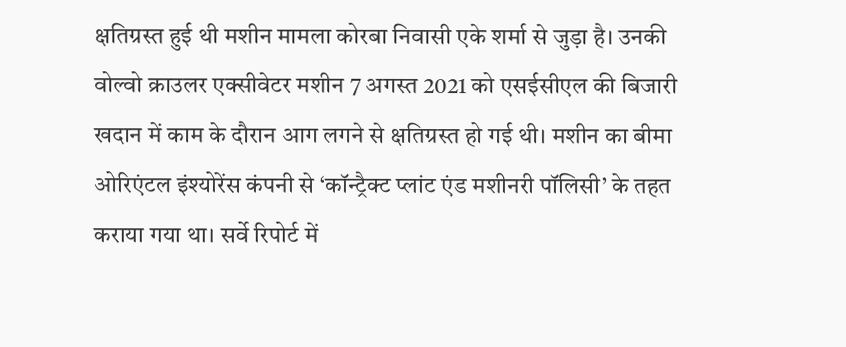क्षतिग्रस्त हुई थी मशीन मामला कोरबा निवासी एके शर्मा से जुड़ा है। उनकी वोल्वो क्राउलर एक्सीवेटर मशीन 7 अगस्त 2021 को एसईसीएल की बिजारी खदान में काम के दौरान आग लगने से क्षतिग्रस्त हो गई थी। मशीन का बीमा ओरिएंटल इंश्योरेंस कंपनी से ‘कॉन्ट्रैक्ट प्लांट एंड मशीनरी पॉलिसी’ के तहत कराया गया था। सर्वे रिपोर्ट में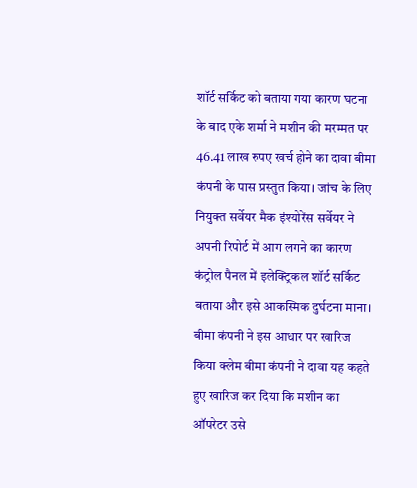शॉर्ट सर्किट को बताया गया कारण घटना के बाद एके शर्मा ने मशीन की मरम्मत पर 46.41 लाख रुपए खर्च होने का दावा बीमा कंपनी के पास प्रस्तुत किया। जांच के लिए नियुक्त सर्वेयर मैक इंश्योरेंस सर्वेयर ने अपनी रिपोर्ट में आग लगने का कारण कंट्रोल पैनल में इलेक्ट्रिकल शॉर्ट सर्किट बताया और इसे आकस्मिक दुर्घटना माना। बीमा कंपनी ने इस आधार पर खारिज किया क्लेम बीमा कंपनी ने दावा यह कहते हुए खारिज कर दिया कि मशीन का ऑपरेटर उसे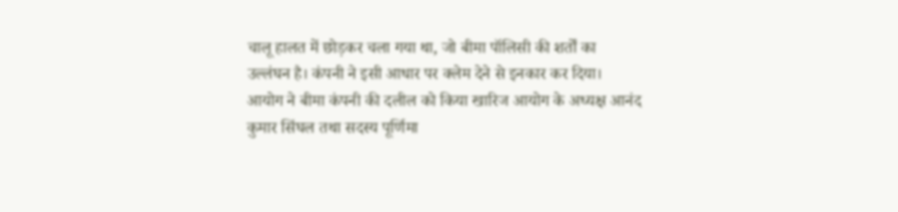चालू हालत में छोड़कर चला गया था, जो बीमा पॉलिसी की शर्तों का उल्लंघन है। कंपनी ने इसी आधार पर क्लेम देने से इनकार कर दिया। आयोग ने बीमा कंपनी की दलील को किया खारिज आयोग के अध्यक्ष आनंद कुमार सिंघल तथा सदस्य पूर्णिमा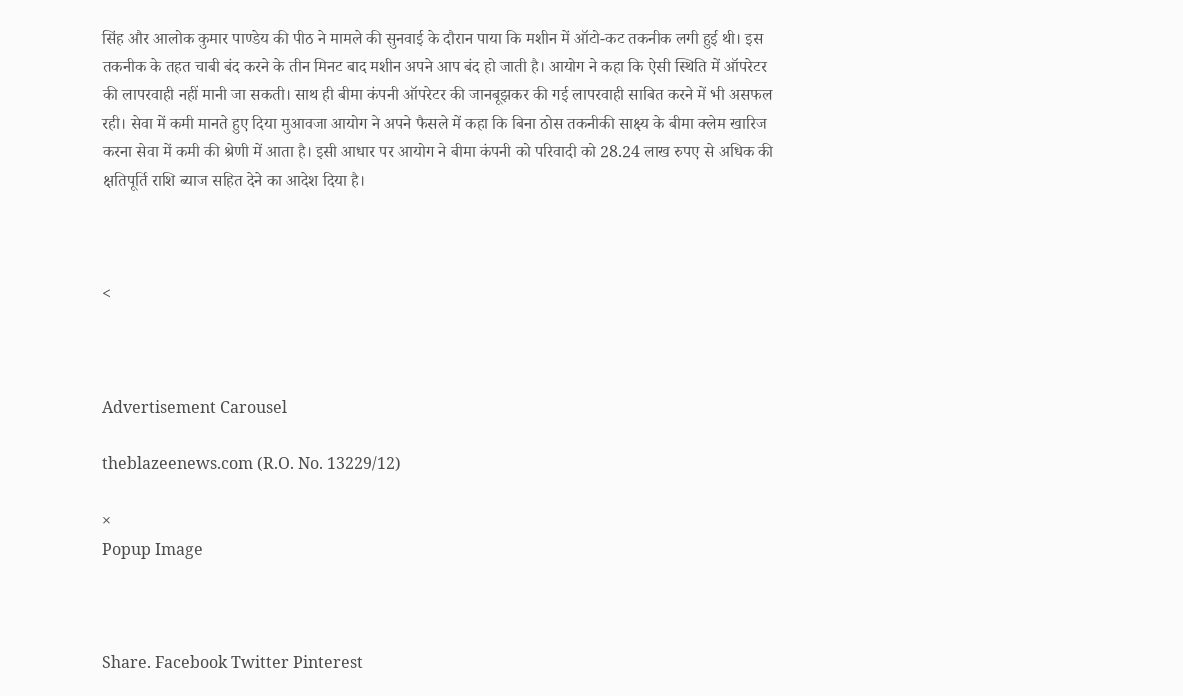सिंह और आलोक कुमार पाण्डेय की पीठ ने मामले की सुनवाई के दौरान पाया कि मशीन में ऑटो-कट तकनीक लगी हुई थी। इस तकनीक के तहत चाबी बंद करने के तीन मिनट बाद मशीन अपने आप बंद हो जाती है। आयोग ने कहा कि ऐसी स्थिति में ऑपरेटर की लापरवाही नहीं मानी जा सकती। साथ ही बीमा कंपनी ऑपरेटर की जानबूझकर की गई लापरवाही साबित करने में भी असफल रही। सेवा में कमी मानते हुए दिया मुआवजा आयोग ने अपने फैसले में कहा कि बिना ठोस तकनीकी साक्ष्य के बीमा क्लेम खारिज करना सेवा में कमी की श्रेणी में आता है। इसी आधार पर आयोग ने बीमा कंपनी को परिवादी को 28.24 लाख रुपए से अधिक की क्षतिपूर्ति राशि ब्याज सहित देने का आदेश दिया है।



<



Advertisement Carousel

theblazeenews.com (R.O. No. 13229/12)

×
Popup Image



Share. Facebook Twitter Pinterest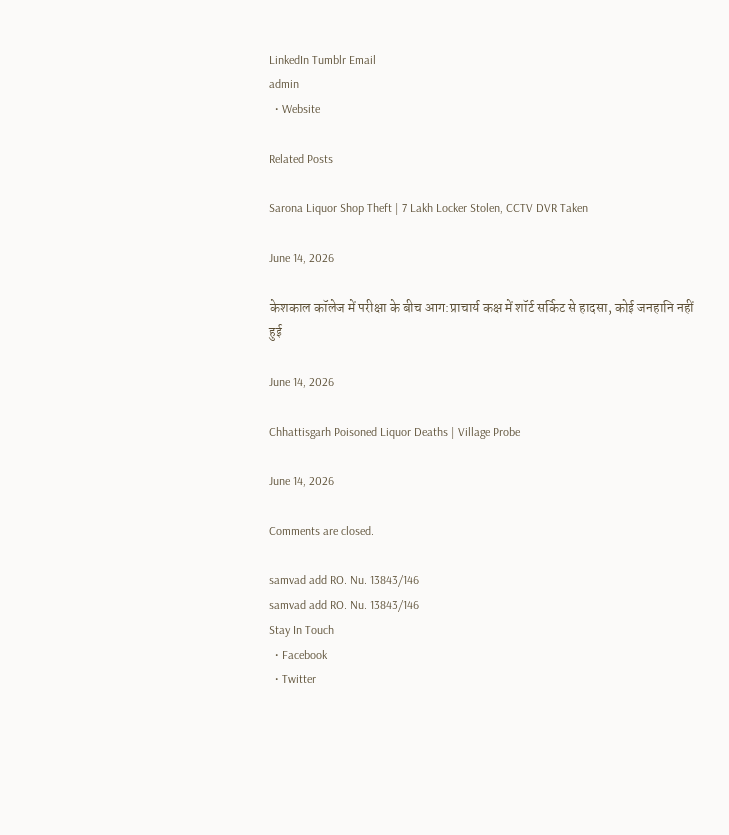LinkedIn Tumblr Email
admin
  • Website

Related Posts

Sarona Liquor Shop Theft | 7 Lakh Locker Stolen, CCTV DVR Taken

June 14, 2026

केशकाल कॉलेज में परीक्षा के बीच आग:प्राचार्य कक्ष में शॉर्ट सर्किट से हादसा, कोई जनहानि नहीं हुई

June 14, 2026

Chhattisgarh Poisoned Liquor Deaths | Village Probe

June 14, 2026

Comments are closed.

samvad add RO. Nu. 13843/146
samvad add RO. Nu. 13843/146
Stay In Touch
  • Facebook
  • Twitter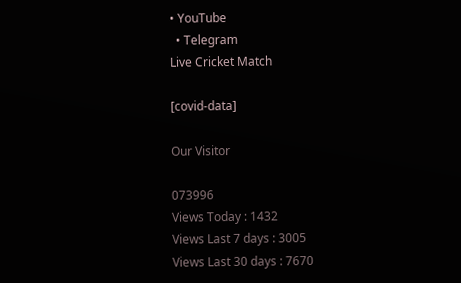• YouTube
  • Telegram
Live Cricket Match

[covid-data]

Our Visitor

073996
Views Today : 1432
Views Last 7 days : 3005
Views Last 30 days : 7670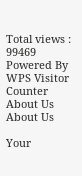Total views : 99469
Powered By WPS Visitor Counter
About Us
About Us

Your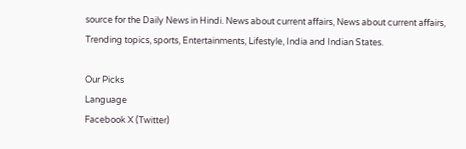source for the Daily News in Hindi. News about current affairs, News about current affairs, Trending topics, sports, Entertainments, Lifestyle, India and Indian States.

Our Picks
Language
Facebook X (Twitter)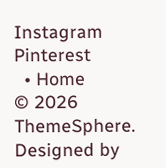Instagram Pinterest
  • Home
© 2026 ThemeSphere. Designed by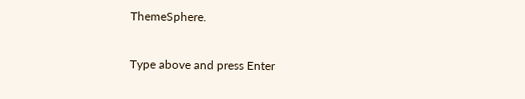ThemeSphere.

Type above and press Enter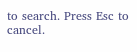to search. Press Esc to cancel.